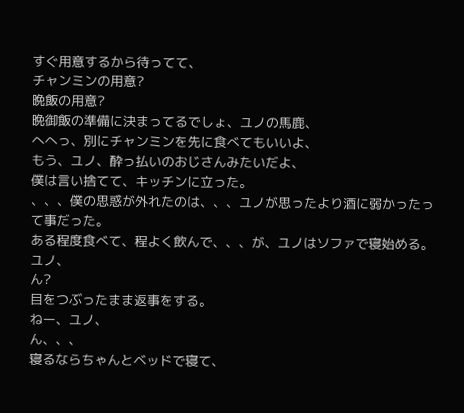すぐ用意するから待ってて、
チャンミンの用意?
晩飯の用意?
晩御飯の準備に決まってるでしょ、ユノの馬鹿、
へへっ、別にチャンミンを先に食べてもいいよ、
もう、ユノ、酔っ払いのおじさんみたいだよ、
僕は言い捨てて、キッチンに立った。
、、、僕の思惑が外れたのは、、、ユノが思ったより酒に弱かったって事だった。
ある程度食べて、程よく飲んで、、、が、ユノはソファで寝始める。
ユノ、
ん?
目をつぶったまま返事をする。
ねー、ユノ、
ん、、、
寝るならちゃんとベッドで寝て、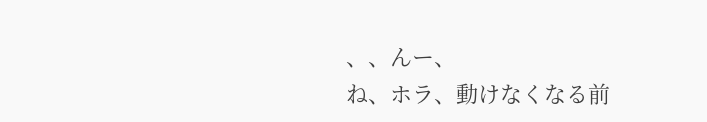、、んー、
ね、ホラ、動けなくなる前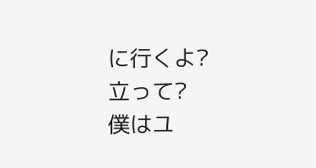に行くよ?
立って?
僕はユ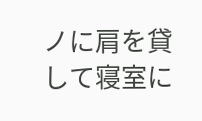ノに肩を貸して寝室に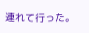連れて行った。